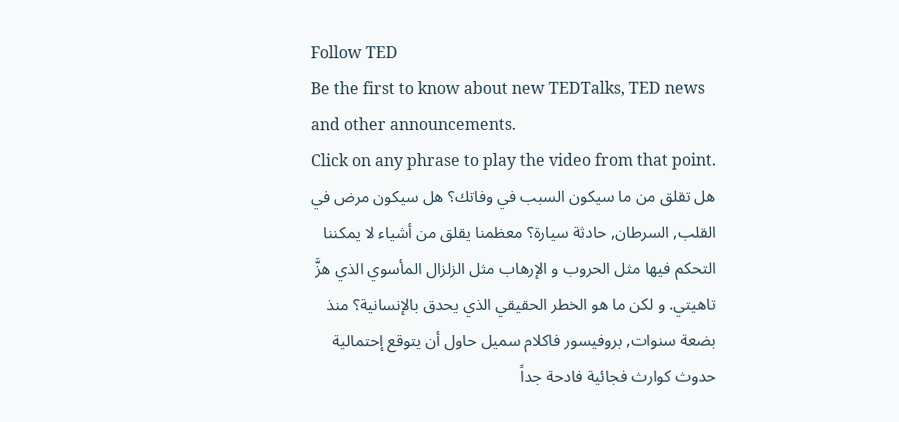Follow TED
Be the first to know about new TEDTalks, TED news and other announcements.
Click on any phrase to play the video from that point.
هل تقلق من ما سيكون السبب في وفاتك؟ هل سيكون مرض في القلب, السرطان, حادثة سيارة؟ معظمنا يقلق من أشياء لا يمكننا التحكم فيها مثل الحروب و الإرهاب مثل الزلزال المأسوي الذي هزَّ تاهيتي. و لكن ما هو الخطر الحقيقي الذي يحدق بالإنسانية؟ منذ بضعة سنوات, بروفيسور فاكلام سميل حاول أن يتوقع إحتمالية حدوث كوارث فجائية فادحة جداً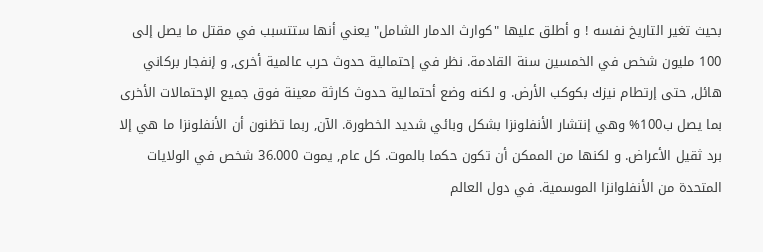بحيث تغير التاريخ نفسه ! و أطلق عليها "كوارث الدمار الشامل" يعني أنها ستتسبب في مقتل ما يصل إلى 100 مليون شخص في الخمسين سنة القادمة. نظر في إحتمالية حدوث حرب عالمية أخرى, و إنفجار بركاني هائل, حتى إرتطام نيزك بكوكب الأرض. و لكنه وضع أحتمالية حدوث كارثة معينة فوق جميع الإحتمالات الأخرى بما يصل ب100% وهي إنتشار الأنفلونزا بشكل وبائي شديد الخطورة. الآن, ربما تظنون أن الأنفلونزا ما هي إلا برد ثقيل الأعراض. و لكنها من الممكن أن تكون حكما بالموت. كل عام, يموت 36.000 شخص في الولايات المتحدة من الأنفلوانزا الموسمية. في دول العالم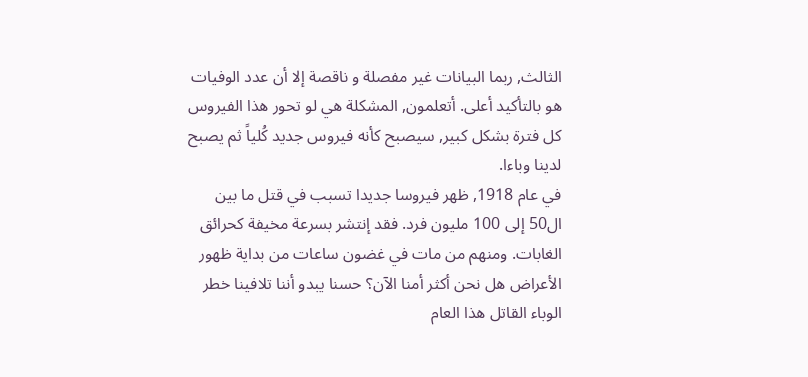الثالث, ربما البيانات غير مفصلة و ناقصة إلا أن عدد الوفيات هو بالتأكيد أعلى. أتعلمون, المشكلة هي لو تحور هذا الفيروس كل فترة بشكل كبير, سيصبح كأنه فيروس جديد كُلياً ثم يصبح لدينا وباءا.
في عام 1918, ظهر فيروسا جديدا تسبب في قتل ما بين ال50 إلى 100 مليون فرد. فقد إنتشر بسرعة مخيفة كحرائق الغابات. ومنهم من مات في غضون ساعات من بداية ظهور الأعراض هل نحن أكثر أمنا الآن؟ حسنا يبدو أننا تلافينا خطر الوباء القاتل هذا العام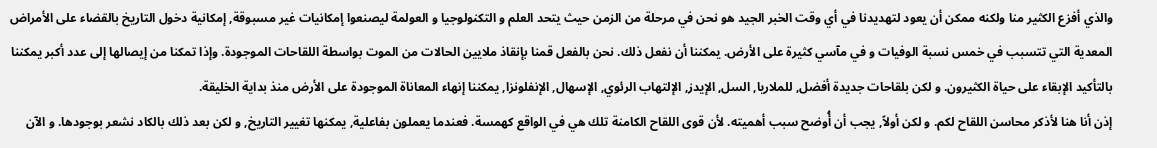والذي أفزع الكثير منا ولكنه ممكن أن يعود لتهديدنا في أي وقت الخبر الجيد هو نحن في مرحلة من الزمن حيث يتحد العلم و التكنولوجيا و العولمة ليصنعوا إمكانيات غير مسبوقة, إمكانية دخول التاريخ بالقضاء على الأمراض المعدية التي تتسبب في خمس نسبة الوفيات و في مآسي كثيرة على الأرض. يمكننا أن نفعل ذلك. نحن بالفعل قمنا بإنقاذ ملايين الحالات من الموت بواسطة اللقاحات الموجودة. وإذا تمكنا من إيصالها إلى عدد أكبر يمكننا بالتأكيد الإبقاء على حياة الكثيرون. و لكن بلقاحات جديدة أفضل, للملاريا, السل, الإيدز, الإلتهاب الرئوي, الإسهال, الإنفلونزا, يمكننا إنهاء المعاناة الموجودة على الأرض منذ بداية الخليقة.
إذن أنا هنا لأذكر محاسن اللقاح لكم. و لكن أولاً, يجب أن أُوضح سبب أهميته. لأن قوى اللقاح الكامنة تلك هي في الواقع كهمسة. فعندما يعملون بفاعلية, يمكنها تغيير التاريخ, و لكن بعد ذلك بالكاد نشعر بوجودها. و الآن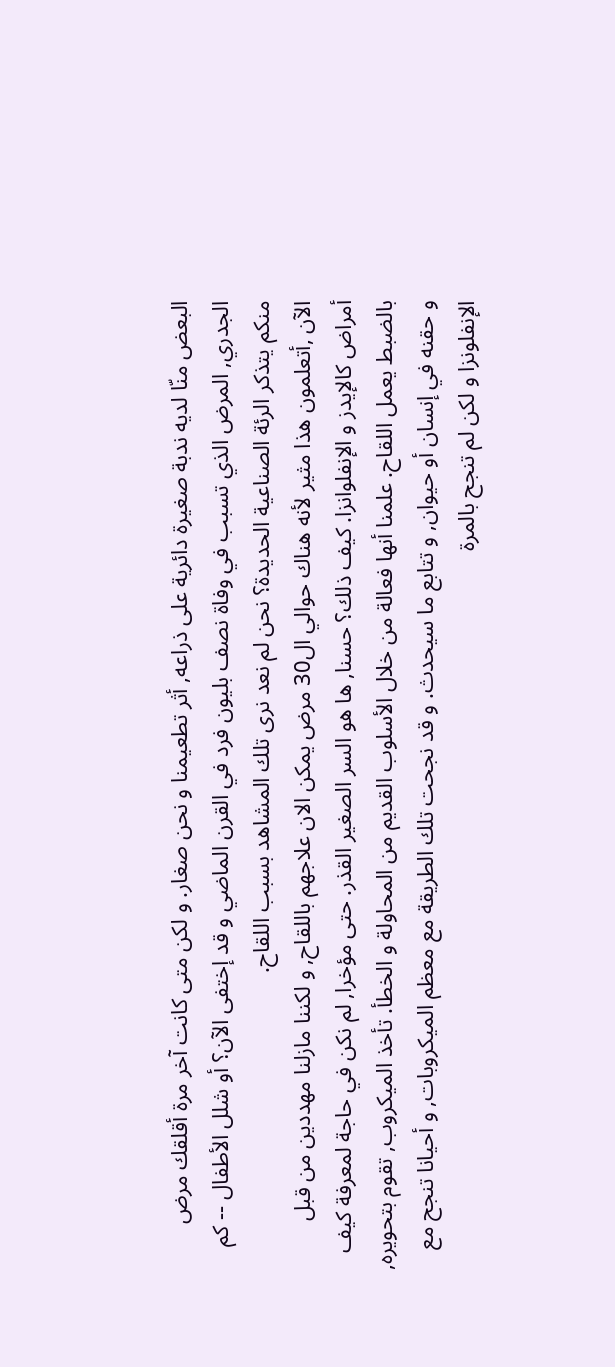البعض منّا لديه ندبة صغيرة دائرية على ذراعه, أثر تطعيمنا و نحن صغار. و لكن متى كانت آخر مرة أقلقك مرض الجدري, المرض الذي تسبب في وفاة نصف بليون فرد في القرن الماضي و قد إختفى الآن؟ أو شلل الأطفال -- كم منكم يتذكر الرئة الصناعية الحديدة؟ نحن لم نعد نرى تلك المشاهد بسبب اللقاح.
الآن ,أتعلمون هذا مثير لأنه هناك حوالي ال30 مرض يمكن الان علاجهم باللقاح, و لكننا مازلنا مهددين من قبل أمراض كالإيدز و الإنفلوانزا. كيف ذلك؟ حسنا, ها هو السر الصغير القذر. حتى مؤخرا, لم نكن في حاجة لمعرفة كيف بالضبط يعمل اللقاح. علمنا أنها فعالة من خلال الأسلوب القديم من المحاولة و الخطأ. تأخذ الميكروب, تقوم بتحويره, و حقنه في إنسان أو حيوان, و تتابع ما سيحدث. و قد نجحت تلك الطريقة مع معظم الميكروبات, و أحيانا تنجح مع الإنفلونزا و لكن لم تنجح بالمرة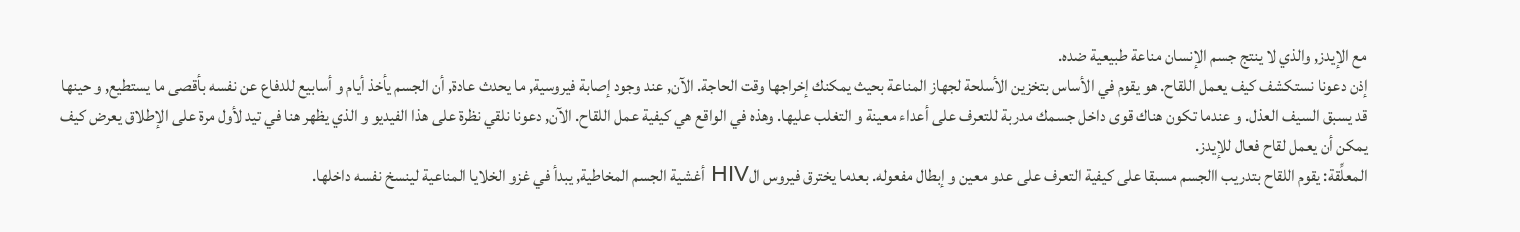مع الإيدز, والذي لا ينتج جسم الإنسان مناعة طبيعية ضده.
إذن دعونا نستكشف كيف يعمل اللقاح. هو يقوم في الأساس بتخزين الأسلحة لجهاز المناعة بحيث يمكنك إخراجها وقت الحاجة. الآن, عند وجود إصابة فيروسية, ما يحدث عادة, أن الجسم يأخذ أيام و أسابيع للدفاع عن نفسه بأقصى ما يستطيع, و حينها قد يسبق السيف العذل. و عندما تكون هناك قوى داخل جسمك مدربة للتعرف على أعداء معينة و التغلب عليها. وهذه في الواقع هي كيفية عمل اللقاح. الآن, دعونا نلقي نظرة على هذا الفيديو و الذي يظهر هنا في تيد لأول مرة على الإطلاق يعرض كيف يمكن أن يعمل لقاح فعال للإيدز.
المعلِّقة: يقوم اللقاح بتدريب االجسم مسبقا على كيفية التعرف على عدو معين و إبطال مفعوله. بعدما يخترق فيروس الHIV أغشية الجسم المخاطية, يبدأ في غزو الخلايا المناعية لينسخ نفسه داخلها.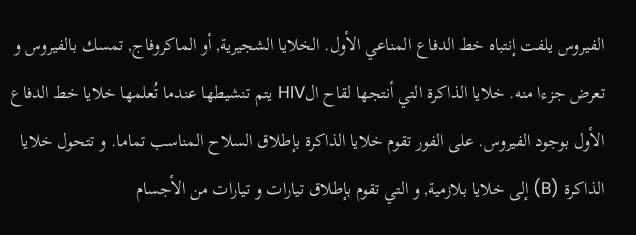الفيروس يلفت إنتباه خط الدفاع المناعي الأول. الخلايا الشجيرية, أو الماكروفاج, تمسك بالفيروس و تعرض جزءا منه. خلايا الذاكرة التي أنتجها لقاح الHIV يتم تنشيطها عندما تُعلمها خلايا خط الدفاع الأول بوجود الفيروس. على الفور تقوم خلايا الذاكرة بإطلاق السلاح المناسب تماما. و تتحول خلايا الذاكرة (B) إلى خلايا بلازمية, و التي تقوم بإطلاق تيارات و تيارات من الأجسام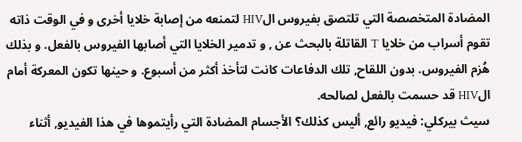المضادة المتخصصة التي تلتصق بفيروس الHIV لتمنعه من إصابة خلايا أخرى و في الوقت ذاته تقوم أسراب من خلايا T القاتلة بالبحث عن , و تدمير الخلايا التي أصابها الفيروس بالفعل. و بذلك هُزم الفيروس. بدون اللقاح, تلك الدفاعات كانت لتأخذ أكثر من أسبوع. و حينها تكون المعركة أمام الHIV قد حسمت بالفعل لصالحه.
سيث بيركلي: فيديو رائع, أليس كذلك؟ الأجسام المضادة التي رأيتموها في هذا الفيديو, أثناء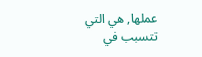عملها, هي التي تتسبب في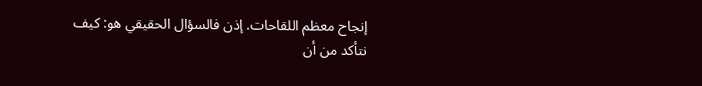إنجاح معظم اللقاحات. إذن فالسؤال الحقيقي هو: كيف نتأكد من أن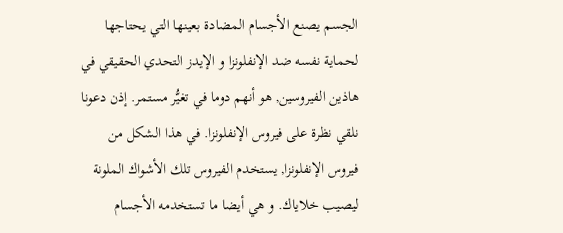الجسم يصنع الأجسام المضادة بعينها التي يحتاجها لحماية نفسه ضد الإنفلونزا و الإيدز التحدي الحقيقي في هاذين الفيروسين, هو أنهم دوما في تغيُّر مستمر. إذن دعونا نلقي نظرة على فيروس الإنفلونزا. في هذا الشكل من فيروس الإنفلونزا, يستخدم الفيروس تلك الأشواك الملونة ليصيب خلاياك. و هي أيضا ما تستخدمه الأجسام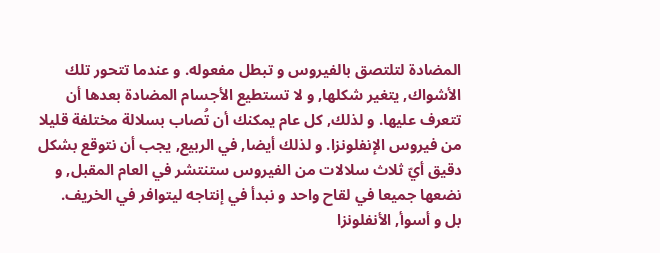المضادة لتلتصق بالفيروس و تبطل مفعوله. و عندما تتحور تلك الأشواك, يتغير شكلها, و لا تستطيع الأجسام المضادة بعدها أن تتعرف عليها. و لذلك, كل عام يمكنك أن تُصاب بسلالة مختلفة قليلا من فيروس الإنفلونزا. و لذلك أيضا, في الربيع, يجب أن نتوقع بشكل دقيق أيّ ثلاث سلالات من الفيروس ستنتشر في العام المقبل, و نضعها جميعا في لقاح واحد و نبدأ في إنتاجه ليتوافر في الخريف.
بل و أسوأ, الأنفلونزا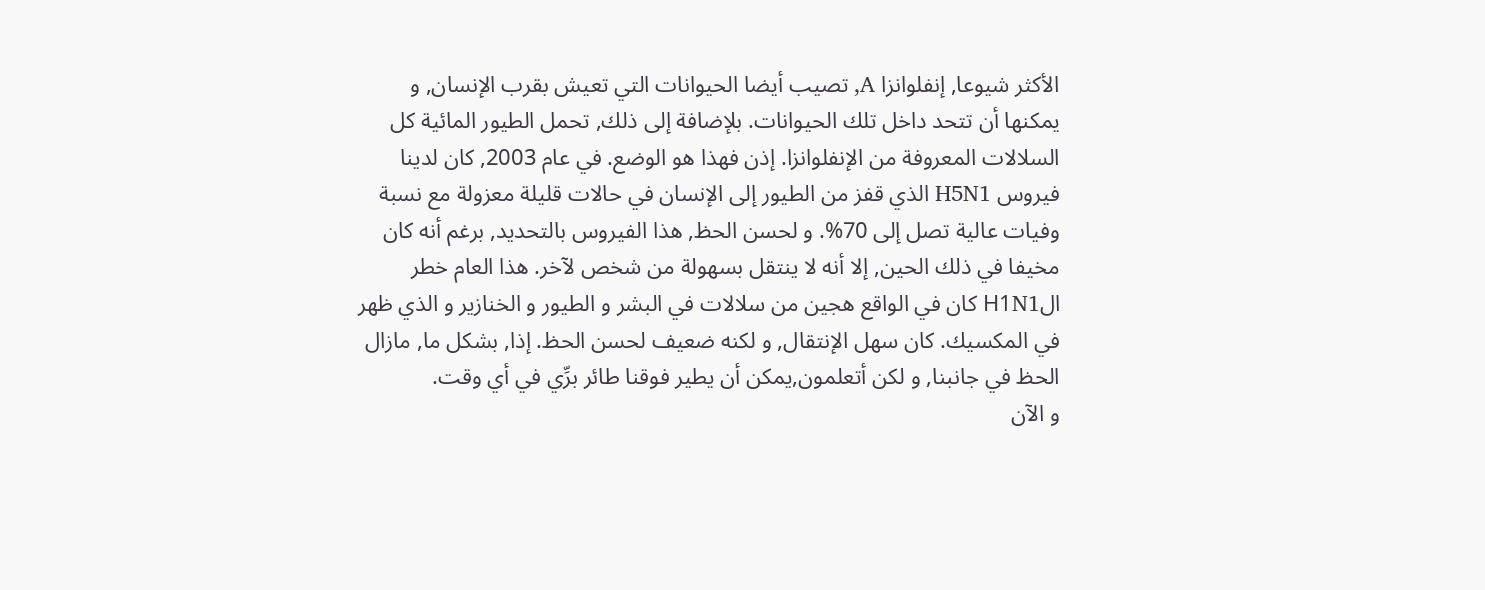الأكثر شيوعا, إنفلوانزا A, تصيب أيضا الحيوانات التي تعيش بقرب الإنسان, و يمكنها أن تتحد داخل تلك الحيوانات. بلإضافة إلى ذلك, تحمل الطيور المائية كل السلالات المعروفة من الإنفلوانزا. إذن فهذا هو الوضع. في عام 2003, كان لدينا فيروس H5N1 الذي قفز من الطيور إلى الإنسان في حالات قليلة معزولة مع نسبة وفيات عالية تصل إلى 70%. و لحسن الحظ, هذا الفيروس بالتحديد, برغم أنه كان مخيفا في ذلك الحين, إلا أنه لا ينتقل بسهولة من شخص لآخر. هذا العام خطر الH1N1 كان في الواقع هجين من سلالات في البشر و الطيور و الخنازير و الذي ظهر في المكسيك. كان سهل الإنتقال, و لكنه ضعيف لحسن الحظ. إذا, بشكل ما, مازال الحظ في جانبنا, و لكن أتعلمون,يمكن أن يطير فوقنا طائر برِّي في أي وقت.
و الآن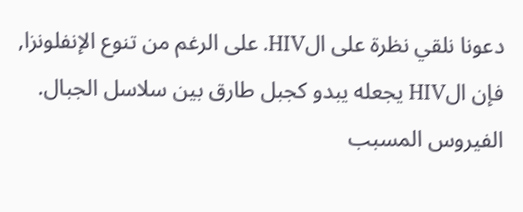دعونا نلقي نظرة على الHIV. على الرغم من تنوع الإنفلونزا, فإن الHIV يجعله يبدو كجبل طارق بين سلاسل الجبال. الفيروس المسبب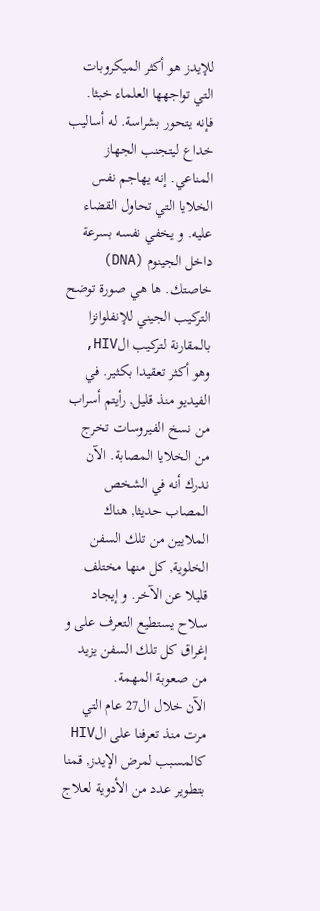للإيدز هو أكثر الميكروبات التي تواجهها العلماء خبثا. فإنه يتحور بشراسة. له أساليب خداع ليتجنب الجهاز المناعي. إنه يهاجم نفس الخلايا التي تحاول القضاء عليه. و يخفي نفسه بسرعة داخل الجينوم (DNA) خاصتك. ها هي صورة توضح التركيب الجيني للإنفلوانزا بالمقارنة لتركيب الHIV, وهو أكثر تعقيدا بكثير. في الفيديو منذ قليل, رأيتم أسراب من نسخ الفيروسات تخرج من الخلايا المصابة. الآن ندرك أنه في الشخص المصاب حديثا, هناك الملايين من تلك السفن الخلوية, كل منها مختلف قليلا عن الآخر. و إيجاد سلاح يستطيع التعرف على و إغراق كل تلك السفن يزيد من صعوبة المهمة.
الآن خلال ال27 عام التي مرت منذ تعرفنا على الHIV كالمسبب لمرض الإيدز, قمنا بتطوير عدد من الأدوية لعلاج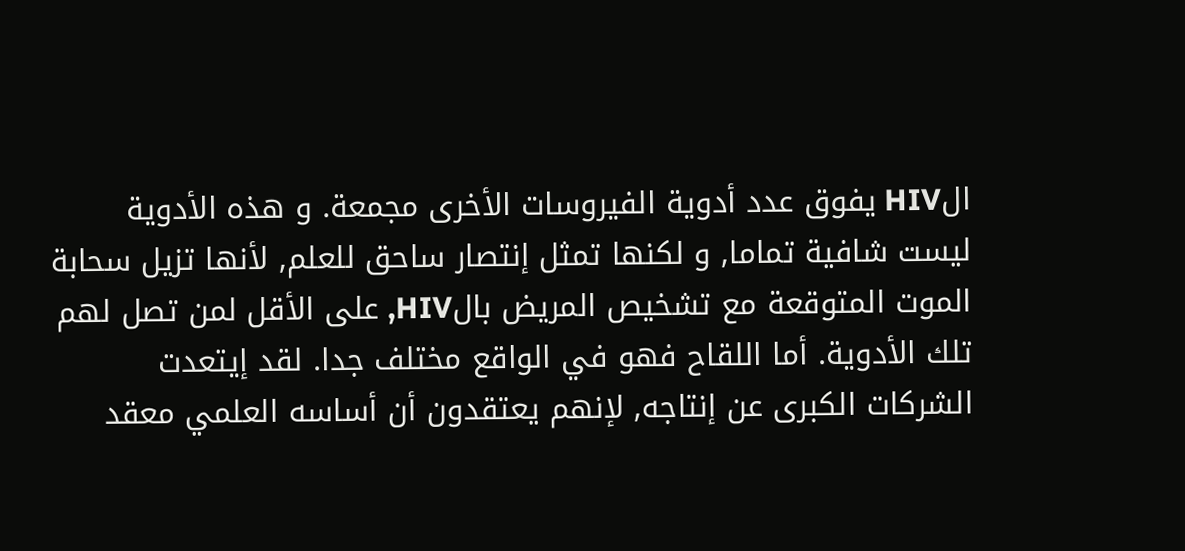الHIV يفوق عدد أدوية الفيروسات الأخرى مجمعة. و هذه الأدوية ليست شافية تماما, و لكنها تمثل إنتصار ساحق للعلم, لأنها تزيل سحابة الموت المتوقعة مع تشخيص المريض بالHIV, على الأقل لمن تصل لهم تلك الأدوية. أما اللقاح فهو في الواقع مختلف جدا. لقد إيتعدت الشركات الكبرى عن إنتاجه, لإنهم يعتقدون أن أساسه العلمي معقد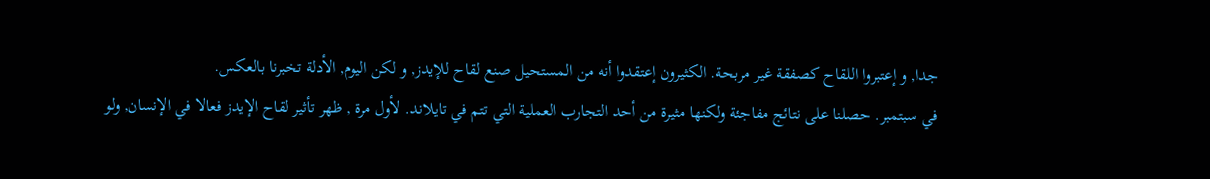جدا, و إعتبروا اللقاح كصفقة غير مربحة. الكثيرون إعتقدوا أنه من المستحيل صنع لقاح للإيدز, و لكن اليوم, الأدلة تخبرنا بالعكس.
في سبتمبر. حصلنا على نتائج مفاجئة ولكنها مثيرة من أحد التجارب العملية التي تتم في تايلاند. لأول مرة , ظهر تأثير لقاح الإيدز فعالا في الإنسان, ولو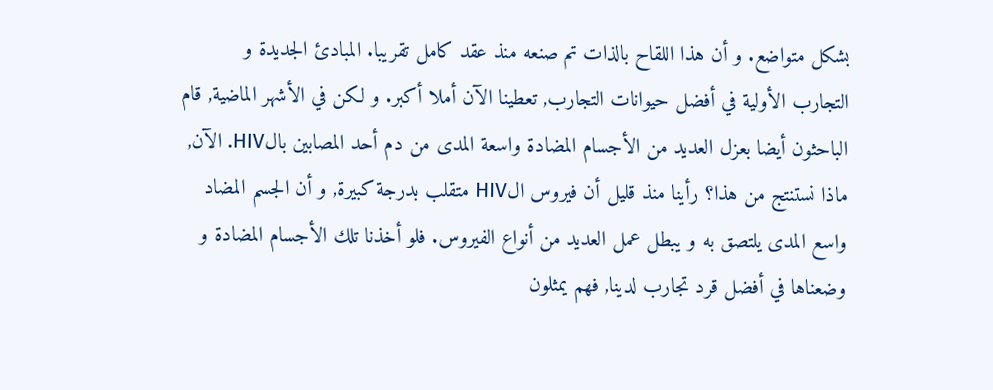بشكل متواضع. و أن هذا اللقاح بالذات تم صنعه منذ عقد كامل تقريبا. المبادئ الجديدة و التجارب الأولية في أفضل حيوانات التجارب, تعطينا الآن أملا أكبر. و لكن في الأشهر الماضية, قام الباحثون أيضا بعزل العديد من الأجسام المضادة واسعة المدى من دم أحد المصابين بالHIV. الآن, ماذا نستنتج من هذا؟ رأينا منذ قليل أن فيروس الHIV متقلب بدرجة كبيرة, و أن الجسم المضاد واسع المدى يلتصق به و يبطل عمل العديد من أنواع الفيروس. فلو أخذنا تلك الأجسام المضادة و وضعناها في أفضل قرد تجارب لدينا, فهم يمثلون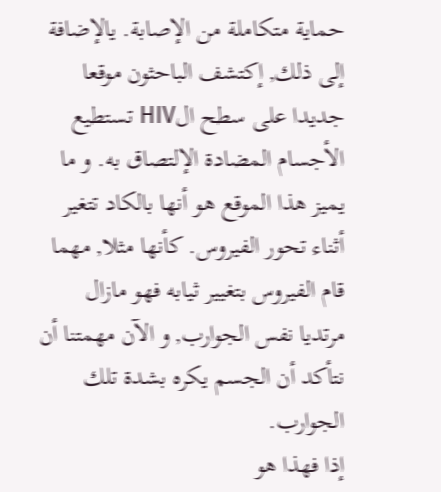حماية متكاملة من الإصابة. يالإضافة إلى ذلك, إكتشف الباحثون موقعا جديدا على سطح الHIV تستطيع الأجسام المضادة الإلتصاق به. و ما يميز هذا الموقع هو أنها بالكاد تتغير أثناء تحور الفيروس. كأنها مثلا, مهما قام الفيروس بتغيير ثيابه فهو مازال مرتديا نفس الجوارب, و الآن مهمتنا أن نتأكد أن الجسم يكره بشدة تلك الجوارب.
إذا فهذا هو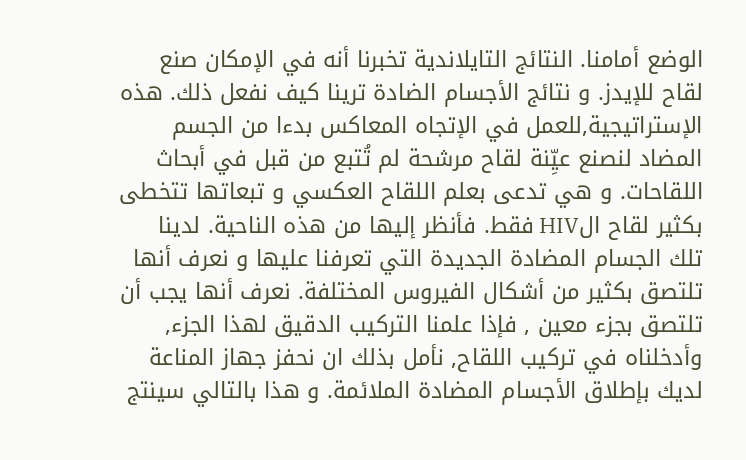الوضع أمامنا. النتائج التايلاندية تخبرنا أنه في الإمكان صنع لقاح للإيدز. و نتائج الأجسام الضادة ترينا كيف نفعل ذلك. هذه الإستراتيجية,للعمل في الإتجاه المعاكس بدءا من الجسم المضاد لنصنع عيِّنة لقاح مرشحة لم تُتبع من قبل في أبحاث اللقاحات. و هي تدعى بعلم اللقاح العكسي و تبعاتها تتخطى بكثير لقاح الHIV فقط. فأنظر إليها من هذه الناحية. لدينا تلك الجسام المضادة الجديدة التي تعرفنا عليها و نعرف أنها تلتصق بكثير من أشكال الفيروس المختلفة. نعرف أنها يجب أن تلتصق بجزء معين , فإذا علمنا التركيب الدقيق لهذا الجزء, وأدخلناه في تركيب اللقاح, نأمل بذلك ان نحفز جهاز المناعة لديك بإطلاق الأجسام المضادة الملائمة. و هذا بالتالي سينتج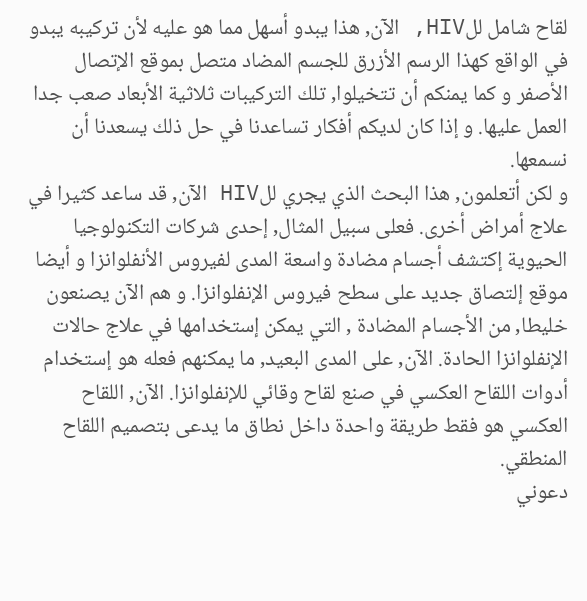لقاح شامل للHIV, الآن, هذا يبدو أسهل مما هو عليه لأن تركيبه يبدو في الواقع كهذا الرسم الأزرق للجسم المضاد متصل بموقع الإتصال الأصفر و كما يمنكم أن تتخيلوا, تلك التركيبات ثلاثية الأبعاد صعب جدا العمل عليها. و إذا كان لديكم أفكار تساعدنا في حل ذلك يسعدنا أن نسمعها.
و لكن أتعلمون, هذا البحث الذي يجري للHIV الآن, قد ساعد كثيرا في علاج أمراض أخرى. فعلى سبيل المثال, إحدى شركات التكنولوجيا الحيوية إكتشف أجسام مضادة واسعة المدى لفيروس الأنفلوانزا و أيضا موقع إلتصاق جديد على سطح فيروس الإنفلوانزا. و هم الآن يصنعون خليطا, من الأجسام المضادة , التي يمكن إستخدامها في علاج حالات الإنفلوانزا الحادة. الآن, على المدى البعيد, ما يمكنهم فعله هو إستخدام أدوات اللقاح العكسي في صنع لقاح وقائي للإنفلوانزا. الآن, اللقاح العكسي هو فقط طريقة واحدة داخل نطاق ما يدعى بتصميم اللقاح المنطقي.
دعوني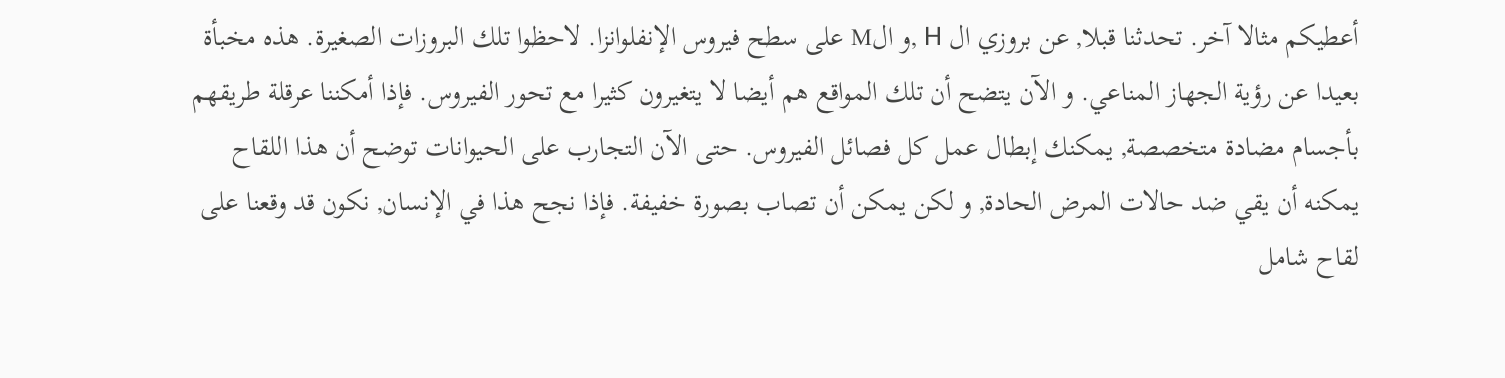أعطيكم مثالا آخر. تحدثنا قبلا, عن بروزي ال H ,و الM على سطح فيروس الإنفلوانزا. لاحظوا تلك البروزات الصغيرة. هذه مخبأة بعيدا عن رؤية الجهاز المناعي. و الآن يتضح أن تلك المواقع هم أيضا لا يتغيرون كثيرا مع تحور الفيروس. فإذا أمكننا عرقلة طريقهم بأجسام مضادة متخصصة, يمكنك إبطال عمل كل فصائل الفيروس. حتى الآن التجارب على الحيوانات توضح أن هذا اللقاح يمكنه أن يقي ضد حالات المرض الحادة, و لكن يمكن أن تصاب بصورة خفيفة. فإذا نجح هذا في الإنسان, نكون قد وقعنا على لقاح شامل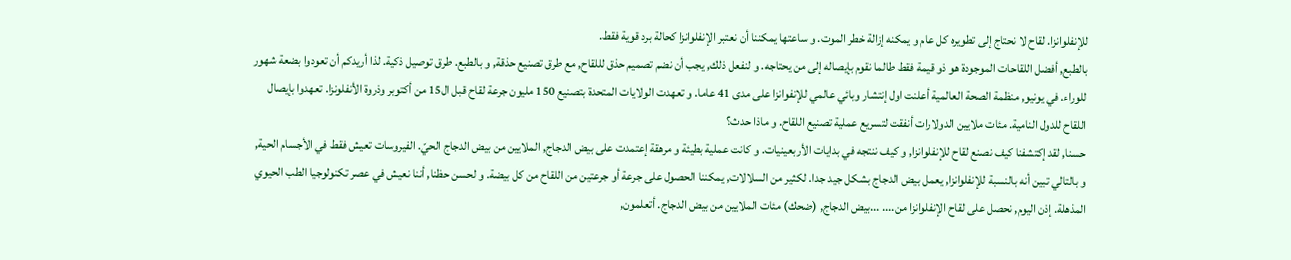للإنفلوانزا. لقاح لا نحتاج إلى تطويره كل عام و يمكنه إزالة خطر الموت. و ساعتها يمكننا أن نعتبر الإنفلوانزا كحالة برد قوية فقط.
بالطبع, أفضل اللقاحات الموجودة هو ذو قيمة فقط طالما نقوم بإيصاله إلى من يحتاجه. و لنفعل ذلك, يجب أن نضم تصميم حذق لللقاح, مع طرق تصنيع حذقة, و بالطبع. طرق توصيل ذكية. لذا أريدكم أن تعودوا بضعة شهور للوراء. في يونيو, منظمة الصحة العالمية أعلنت اول إنتشار وبائي عالمي للإنفوانزا على مدى 41 عاما. و تعهدت الولايات المتحدة بتصنيع 150 مليون جرعة لقاح قبل ال15 من أكتوبر وذروة الأنفلونزا. تعهدوا بإيصال اللقاح للدول النامية. مئات ملايين الدولارات أنفقت لتسريع عملية تصنيع اللقاح. و ماذا حدث؟
حسنا, لقد إكتشفنا كيف نصنع لقاح للإنفلوانزا, و كيف ننتجه في بدايات الأربعينيات. و كانت عملية بطيئة و مرهقة إعتمدت على بيض الدجاج, الملايين من بيض الدجاج الحيّ. الفيروسات تعيش فقط في الأجسام الحية, و بالتالي تبين أنه بالنسبة للإنفلوانزا, يعمل بيض الدجاج بشكل جيد جدا. لكثير من السلالات, يمكننا الحصول على جرعة أو جرعتين من اللقاح من كل بيضة. و لحسن حظنا, أننا نعيش في عصر تكنولوجيا الطب الحيوي المذهلة. إذن اليوم, نحصل على لقاح الإنفلوانزا من.... ...بيض الدجاج, (ضحك) مئات الملايين من بيض الدجاج. أتعلمون,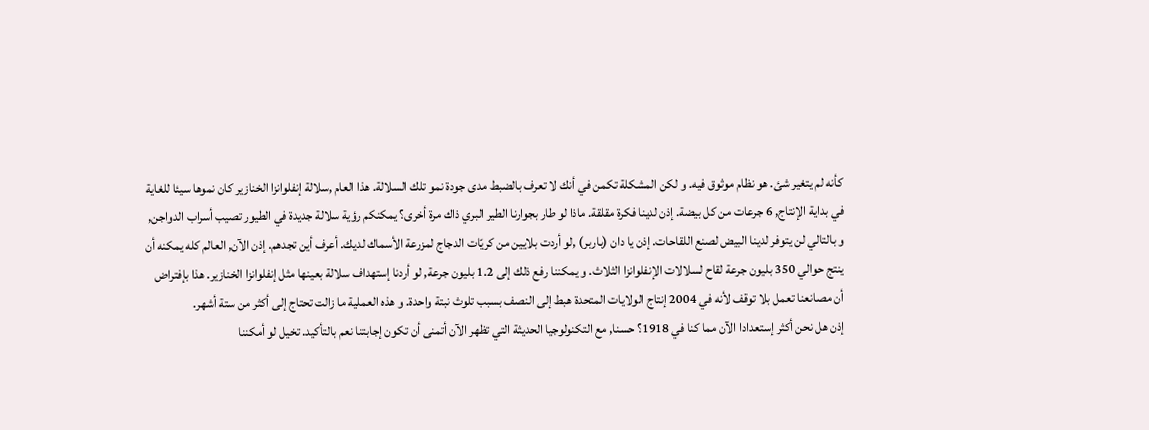كأنه لم يتغير شئ. هو نظام موثوق فيه. و لكن المشكلة تكمن في أنك لا تعرف بالضبط مدى جودة نمو تلك السلالة. هذا العام ,سلالة إنفلوانزا الخنازير كان نموها سيئا للغاية في بداية الإنتاج, 6 جرعات من كل بيضة. إذن لدينا فكرة مقلقة. ماذا لو طار بجوارنا الطير البري ذاك مرة أخرى؟ يمكنكم رؤية سلالة جديدة في الطيور تصيب أسراب الدواجن, و بالتالي لن يتوفر لدينا البيض لصنع اللقاحات. إذن يا دان (باربر) ,لو أردت بلايين من كريّات الدجاج لمزرعة الأسماك لديك. أعرف أين تجدهم. إذن الآن, العالم كله يمكنه أن ينتج حوالي 350 بليون جرعة لقاح لسلالات الإنفلوانزا الثلاث. و يمكننا رفع ذلك إلى 1.2 بليون جرعة, لو أردنا إستهداف سلالة بعينها مثل إنفلوانزا الخنازير. هذا بإفتراض أن مصانعنا تعمل بلا توقف لأنه في 2004 إنتاج الولايات المتحدة هبط إلى النصف بسبب تلوث نبتة واحدة. و هذه العملية ما زالت تحتاج إلى أكثر من ستة أشهر.
إذن هل نحن أكثر إستعدادا الآن مما كنا في 1918؟ حسنا, مع التكنولوجيا الحديثة التي تظهر الآن أتمنى أن تكون إجابتنا نعم بالتأكيد. تخيل لو أمكننا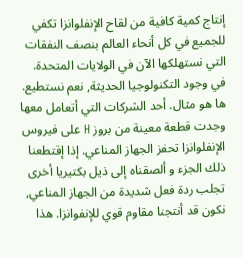إنتاج كمية كافية من لقاح الإنفلوانزا تكفي للجميع في كل أنحاء العالم بنصف النفقات التي نستهلكها الآن في الولايات المتحدة. في وجود التكنولوجيا الحديثة, نعم نستطيع. ها هو مثال. أحد الشركات التي أتعامل معها وجدت قطعة معينة من بروز H على فيروس الإنفلوانزا تحفز الجهاز المناعي. إذا إقتطعنا ذلك الجزء و ألصقناه إلى ذيل بكتيريا أخرى تجلب ردة فعل شديدة من الجهاز المناعي, نكون قد أنتجنا مقاوم قوي للإنفوانزا. هذا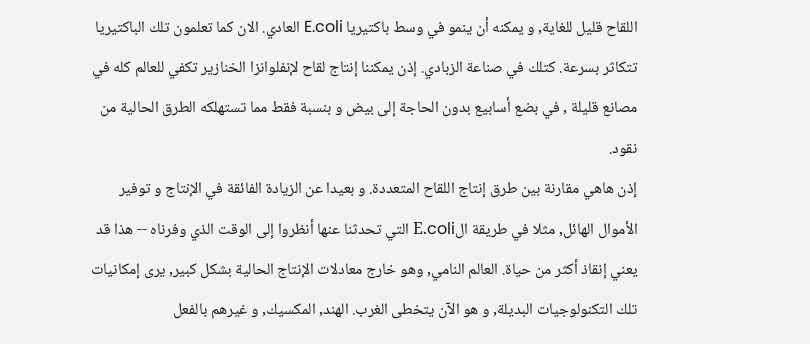اللقاح قليل للغاية, و يمكنه أن ينمو في وسط باكتيريا E.coli العادي. الان كما تعلمون تلك الباكتيريا تتكاثر بسرعة. كتلك في صناعة الزبادي. إذن يمكننا إنتاج لقاح لإنفلوانزا الخنازير تكفي للعالم كله في مصانع قليلة , في بضع أسابيع بدون الحاجة إلى بيض و بنسبة فقط مما تستهلكه الطرق الحالية من نقود.
إذن هاهي مقارنة بين طرق إنتاج اللقاح المتعددة. و بعيدا عن الزيادة الفائقة في الإنتاج و توفير الأموال الهائل, مثلا في طريقة الE.coli التي تحدثنا عنها أنظروا إلى الوقت الذي وفرناه -- هذا قد يعني إنقاذ أكثر من حياة. العالم النامي, وهو خارج معادلات الإنتاج الحالية بشكل كبير, يرى إمكانيات تلك التكنولوجيات البديلة, و هو الآن يتخطى الغرب. الهند, المكسيك, و غيرهم بالفعل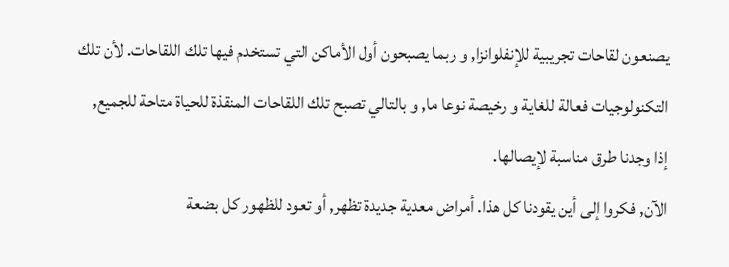يصنعون لقاحات تجريبية للإنفلوانزا, و ربما يصبحون أول الأماكن التي تستخدم فيها تلك اللقاحات. لأن تلك التكنولوجيات فعالة للغاية و رخيصة نوعا ما, و بالتالي تصبح تلك اللقاحات المنقذة للحياة متاحة للجميع, إذا وجدنا طرق مناسبة لإيصالها.
الآن, فكروا إلى أين يقودنا كل هذا. أمراض معدية جديدة تظهر, أو تعود للظهور كل بضعة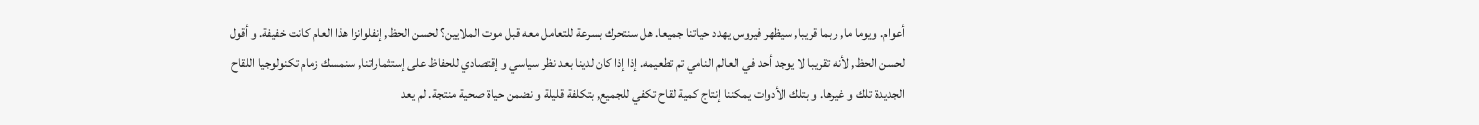أعوام. ويوما ما, ربما قريبا, سيظهر فيروس يهدد حياتنا جميعا. هل سنتحرك بسرعة للتعامل معه قبل موت الملايين؟ لحسن الحظ, إنفلوانزا هذا العام كانت خفيفة. و أقول لحسن الحظ, لأنه تقريبا لا يوجد أحد في العالم النامي تم تطعيمه. إذا إذا كان لدينا بعد نظر سياسي و إقتصادي للحفاظ على إستثماراتنا, سنمسك زمام تكنولوجيا اللقاح الجديدة تلك و غيرها. و بتلك الأدوات يمكننا إنتاج كمية لقاح تكفي للجميع, بتكلفة قليلة و نضمن حياة صحية منتجة. لم يعد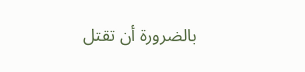بالضرورة أن تقتل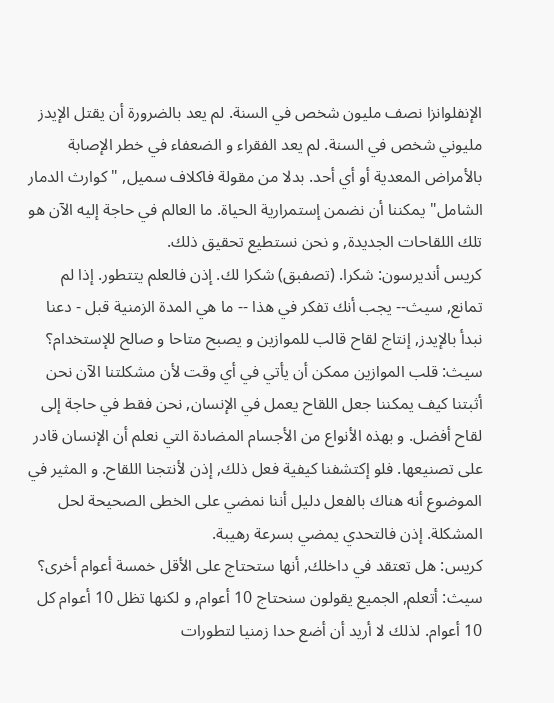الإنفلوانزا نصف مليون شخص في السنة. لم يعد بالضرورة أن يقتل الإيدز مليوني شخص في السنة. لم يعد الفقراء و الضعفاء في خطر الإصابة بالأمراض المعدية أو أي أحد. بدلا من مقولة فاكلاف سميل, "كوارث الدمار الشامل" يمكننا أن نضمن إستمرارية الحياة. ما العالم في حاجة إليه الآن هو تلك اللقاحات الجديدة, و نحن نستطيع تحقيق ذلك.
كريس أنديرسون: شكرا. (تصفبق) شكرا لك. إذن فالعلم يتتطور. إذا لم تمانع, سيث-- يجب أنك تفكر في هذا -- ما هي المدة الزمنية قبل - دعنا نبدأ بالإيدز, إنتاج لقاح قالب للموازين و يصبح متاحا و صالح للإستخدام؟
سيث: قلب الموازين ممكن أن يأتي في أي وقت لأن مشكلتنا الآن نحن أثبتنا كيف يمكننا جعل اللقاح يعمل في الإنسان, نحن فقط في حاجة إلى لقاح أفضل. و بهذه الأنواع من الأجسام المضادة التي نعلم أن الإنسان قادر على تصنيعها. فلو إكتشفنا كيفية فعل ذلك, إذن لأنتجنا اللقاح. و المثير في الموضوع أنه هناك بالفعل دليل أننا نمضي على الخطى الصحيحة لحل المشكلة. إذن فالتحدي يمضي بسرعة رهيبة.
كريس: هل تعتقد في داخلك, أنها ستحتاج على الأقل خمسة أعوام أخرى؟
سيث: أتعلم, الجميع يقولون سنحتاج 10 أعوام, و لكنها تظل 10 أعوام كل 10 أعوام. لذلك لا أريد أن أضع حدا زمنيا لتطورات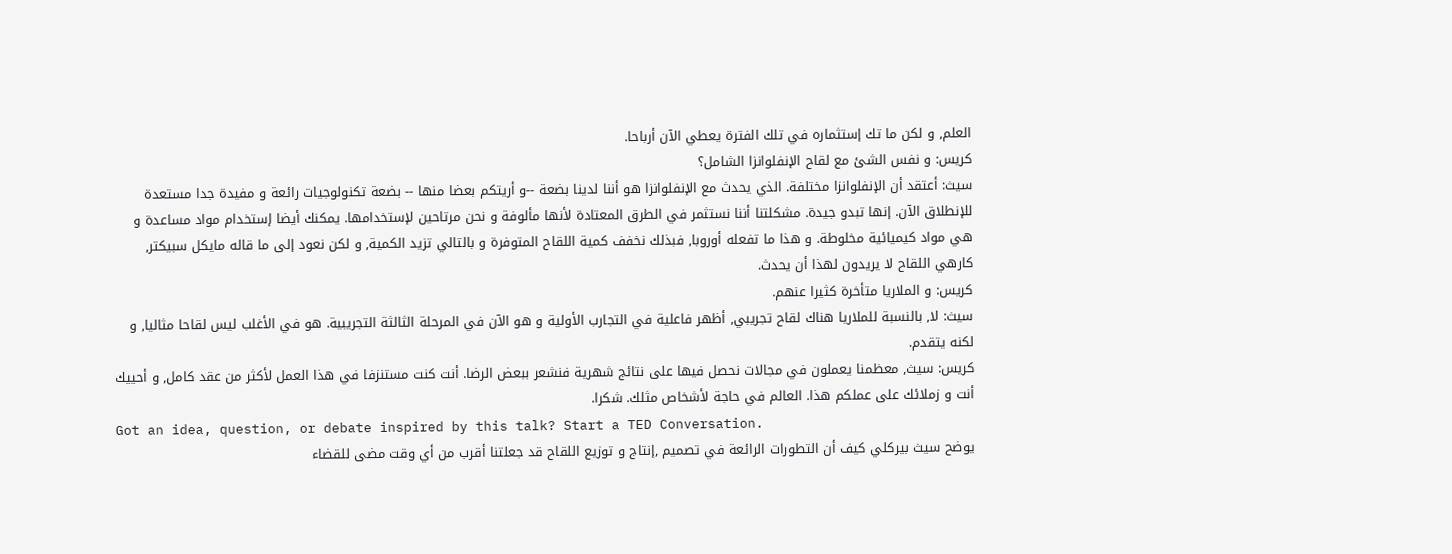العلم, و لكن ما تك إستثماره في تلك الفترة يعطي الآن أرباحا.
كريس: و نفس الشئ مع لقاح الإنفلوانزا الشامل؟
سيث: أعتقد أن الإنفلوانزا مختلفة. الذي يحدث مع الإنفلوانزا هو أننا لدينا بضعة --و أريتكم بعضا منها -- بضعة تكنولوجيات رائعة و مفيدة جدا مستعدة للإنطلاق الآن. إنها تبدو جيدة. مشكلتنا أننا نستثمر في الطرق المعتادة لأنها مألوفة و نحن مرتاحين لإستخدامها. يمكنك أيضا إستخدام مواد مساعدة و هي مواد كيميائية مخلوطة. و هذا ما تفعله أوروبا, فبذلك نخفف كمية اللقاح المتوفرة و بالتالي تزيد الكمية, و لكن نعود إلى ما قاله مايكل سبيكتر, كارهي اللقاح لا يريدون لهذا أن يحدث.
كريس: و الملاريا متأخرة كثيرا عنهم.
سيث: لا, بالنسبة للملاريا هناك لقاح تجريبي, أظهر فاعلية في التجارب الأولية و هو الآن في المرحلة الثالثة التجريبية. هو في الأغلب ليس لقاحا مثاليا, و لكنه يتقدم.
كريس: سيث, معظمنا يعملون في مجالات نحصل فيها على نتائج شهرية فنشعر ببعض الرضا. أنت كنت مستنزفا في هذا العمل لأكثر من عقد كامل, و أحييك أنت و زملائك على عملكم هذا. العالم في حاجة لأشخاص مثلك. شكرا.
Got an idea, question, or debate inspired by this talk? Start a TED Conversation.
يوضح سيث بيركلي كيف أن التطورات الرائعة في تصميم ,إنتاج و توزيع اللقاح قد جعلتنا أقرب من أي وقت مضى للقضاء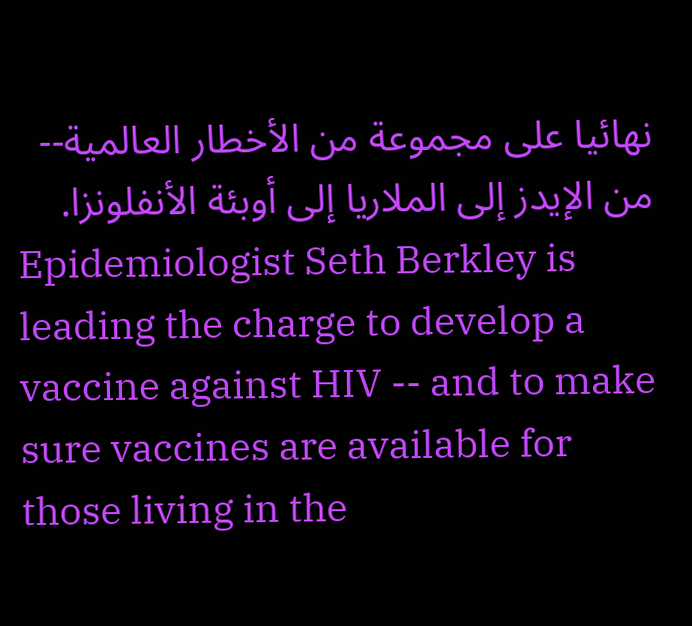نهائيا على مجموعة من الأخطار العالمية-- من الإيدز إلى الملاريا إلى أوبئة الأنفلونزا.
Epidemiologist Seth Berkley is leading the charge to develop a vaccine against HIV -- and to make sure vaccines are available for those living in the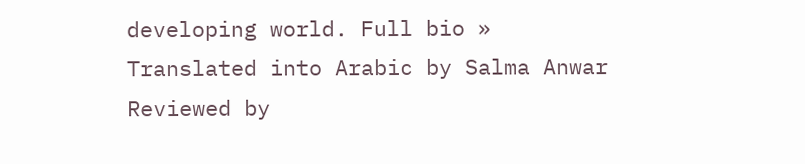developing world. Full bio »
Translated into Arabic by Salma Anwar
Reviewed by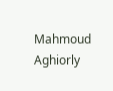Mahmoud Aghiorly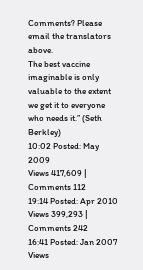Comments? Please email the translators above.
The best vaccine imaginable is only valuable to the extent we get it to everyone who needs it.” (Seth Berkley)
10:02 Posted: May 2009
Views 417,609 | Comments 112
19:14 Posted: Apr 2010
Views 399,293 | Comments 242
16:41 Posted: Jan 2007
Views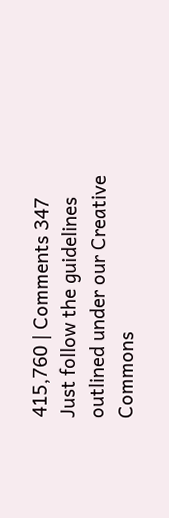415,760 | Comments 347
Just follow the guidelines outlined under our Creative Commons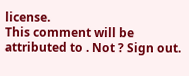license.
This comment will be attributed to . Not ? Sign out.